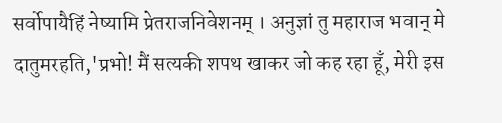सर्वोपायैहिं नेष्यामि प्रेतराजनिवेशनम् । अनुज्ञां तु महाराज भवान् मे दातुमरहति,'प्रभो! मैं सत्यकी शपथ खाकर जो कह रहा हूँ, मेरी इस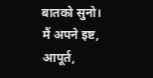बातको सुनो। मैं अपने इष्ट, आपूर्त,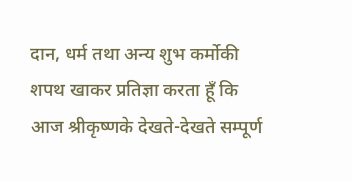दान, धर्म तथा अन्य शुभ कर्मोकी शपथ खाकर प्रतिज्ञा करता हूँ कि आज श्रीकृष्णके देखते-देखते सम्पूर्ण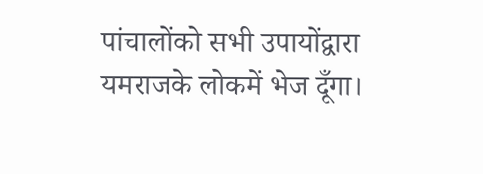पांचालोंको सभी उपायोंद्वारा यमराजके लोकमें भेज दूँगा।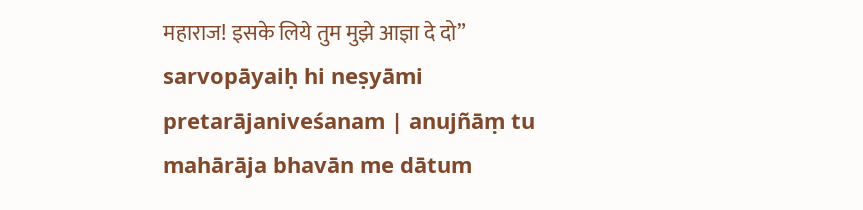महाराज! इसके लिये तुम मुझे आज्ञा दे दो”
sarvopāyaiḥ hi neṣyāmi pretarājaniveśanam | anujñāṃ tu mahārāja bhavān me dātum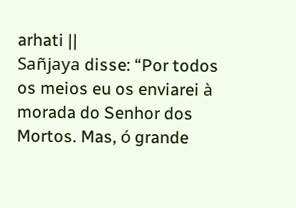arhati ||
Sañjaya disse: “Por todos os meios eu os enviarei à morada do Senhor dos Mortos. Mas, ó grande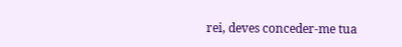rei, deves conceder-me tua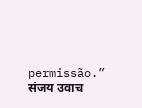permissão.”
संजय उवाच